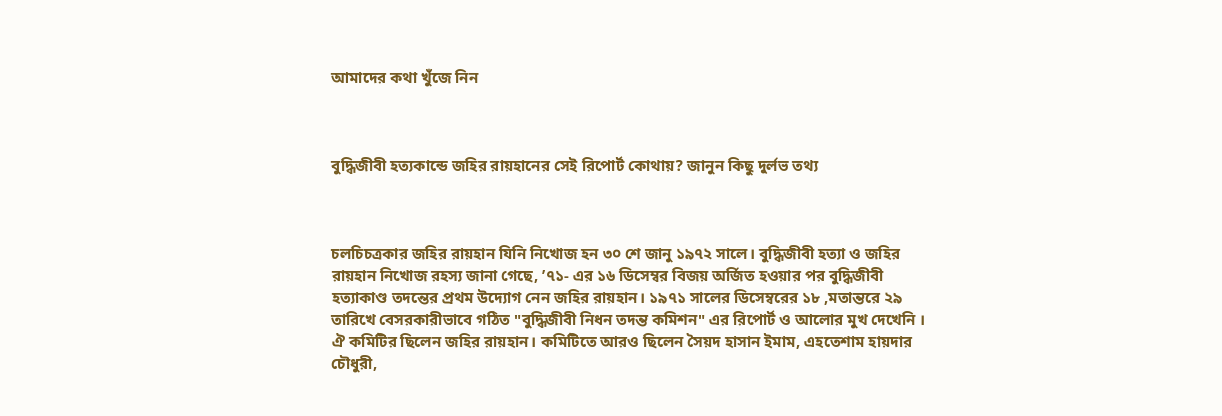আমাদের কথা খুঁজে নিন



বুদ্ধিজীবী হত্যকান্ডে জহির রায়হানের সেই রিপোর্ট কোথায়? জানুন কিছু দুর্লভ তথ্য



চলচিচত্রকার জহির রায়হান যিনি নিখোজ হন ৩০ শে জানু ১৯৭২ সালে। বুদ্ধিজীবী হত্যা ও জহির রায়হান নিখোজ রহস্য জানা গেছে, ’৭১- এর ১৬ ডিসেম্বর বিজয় অর্জিত হওয়ার পর বুদ্ধিজীবী হত্যাকাণ্ড তদন্তের প্রথম উদ্যোগ নেন জহির রায়হান। ১৯৭১ সালের ডিসেম্বরের ১৮ ,মতান্তরে ২৯ তারিখে বেসরকারীভাবে গঠিত "বুদ্ধিজীবী নিধন তদন্ত কমিশন" এর রিপোর্ট ও আলোর মুখ দেখেনি । ঐ কমিটির ছিলেন জহির রায়হান। কমিটিতে আরও ছিলেন সৈয়দ হাসান ইমাম, এহতেশাম হায়দার চৌধুরী,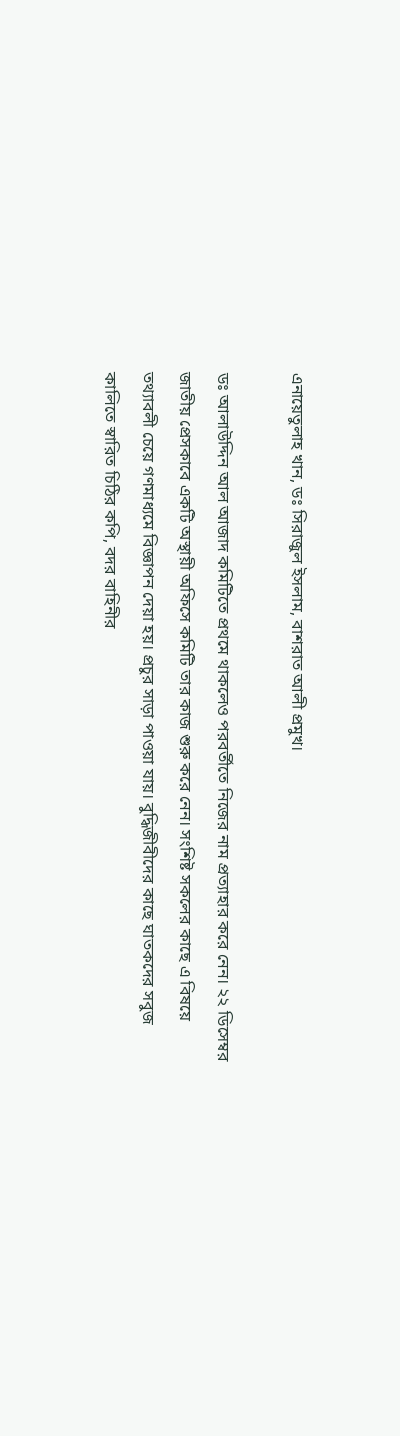এনায়েতুলাহ খান, ডঃ সিরাজুল ইসলাম, বাশরাত আলী প্রমুখ।

ডঃ আলাউদ্দিন আল আজাদ কমিটিতে প্রথমে থাকলেও পরবর্তীতে নিজের নাম প্রত্যাহার করে নেন। ২২ ডিসেম্বর জাতীয় প্রেসকাবে একটি অস্থায়ী অফিসে কমিটি তার কাজ শুরু করে নেন। সংশিষ্ট সকলের কাছে এ বিষয়ে তথ্যাবলী চেয়ে গণমাধ্যমে বিজ্ঞাপন দেয়া হয়। প্রচুর সাড়া পাওয়া যায়। বুদ্ধিজীবীদের কাছে ঘাতকদের সবুজ কালিতে স্বারিত চিঠির কপি, বদর বাহিনীর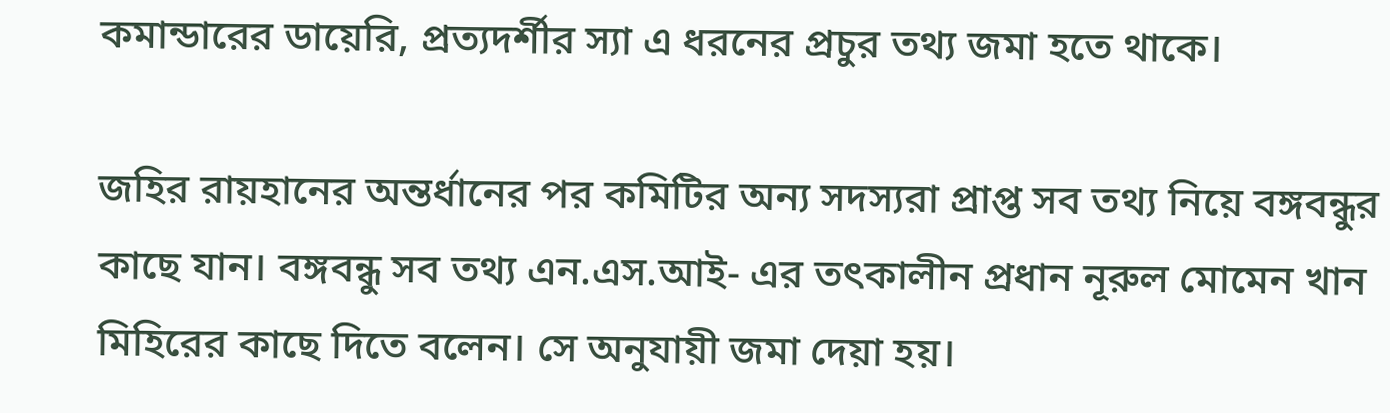কমান্ডারের ডায়েরি, প্রত্যদর্শীর স্যা এ ধরনের প্রচুর তথ্য জমা হতে থাকে।

জহির রায়হানের অন্তর্ধানের পর কমিটির অন্য সদস্যরা প্রাপ্ত সব তথ্য নিয়ে বঙ্গবন্ধুর কাছে যান। বঙ্গবন্ধু সব তথ্য এন.এস.আই- এর তৎকালীন প্রধান নূরুল মোমেন খান মিহিরের কাছে দিতে বলেন। সে অনুযায়ী জমা দেয়া হয়।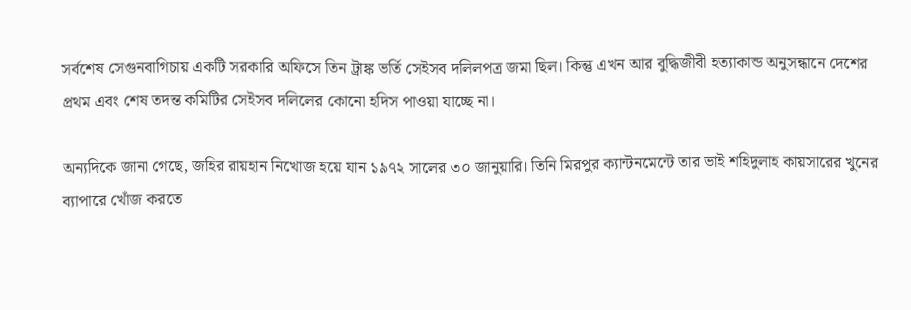সর্বশেষ সেগুনবাগিচায় একটি সরকারি অফিসে তিন ট্রাঙ্ক ভর্তি সেইসব দলিলপত্র জমা ছিল। কিন্তু এখন আর বুদ্ধিজীবী হত্যাকান্ড অনুসন্ধানে দেশের প্রথম এবং শেষ তদন্ত কমিটির সেইসব দলিলের কোনো হদিস পাওয়া যাচ্ছে না।

অন্যদিকে জানা গেছে, জহির রায়হান নিখোজ হয়ে যান ১৯৭২ সালের ৩০ জানুয়ারি। তিনি মিরপুর ক্যান্টনমেন্টে তার ভাই শহিদুলাহ কায়সারের খুনের ব্যাপারে খোঁজ করতে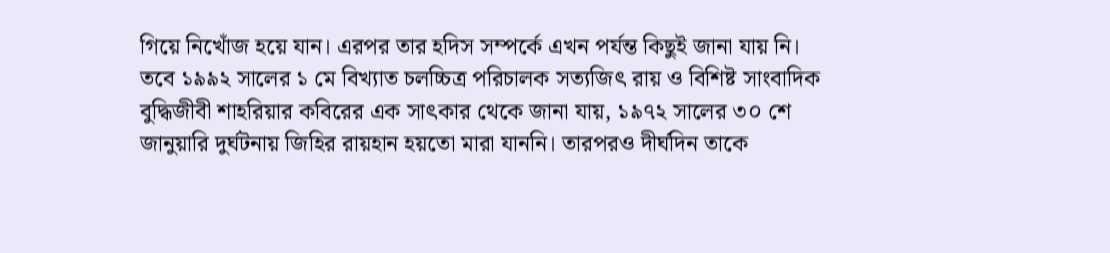গিয়ে নিখোঁজ হয়ে যান। এরপর তার হদিস সম্পর্কে এখন পর্যন্ত কিছুই জানা যায় নি। তবে ১৯৯২ সালের ১ মে বিখ্যাত চলচ্চিত্র পরিচালক সত্যজিৎ রায় ও বিশিষ্ট সাংবাদিক বুদ্ধিজীবী শাহরিয়ার কবিরের এক সাৎকার থেকে জানা যায়, ১৯৭২ সালের ৩০ শে জানুয়ারি দুর্ঘটনায় জিহির রায়হান হয়তো মারা যাননি। তারপরও দীর্ঘদিন তাকে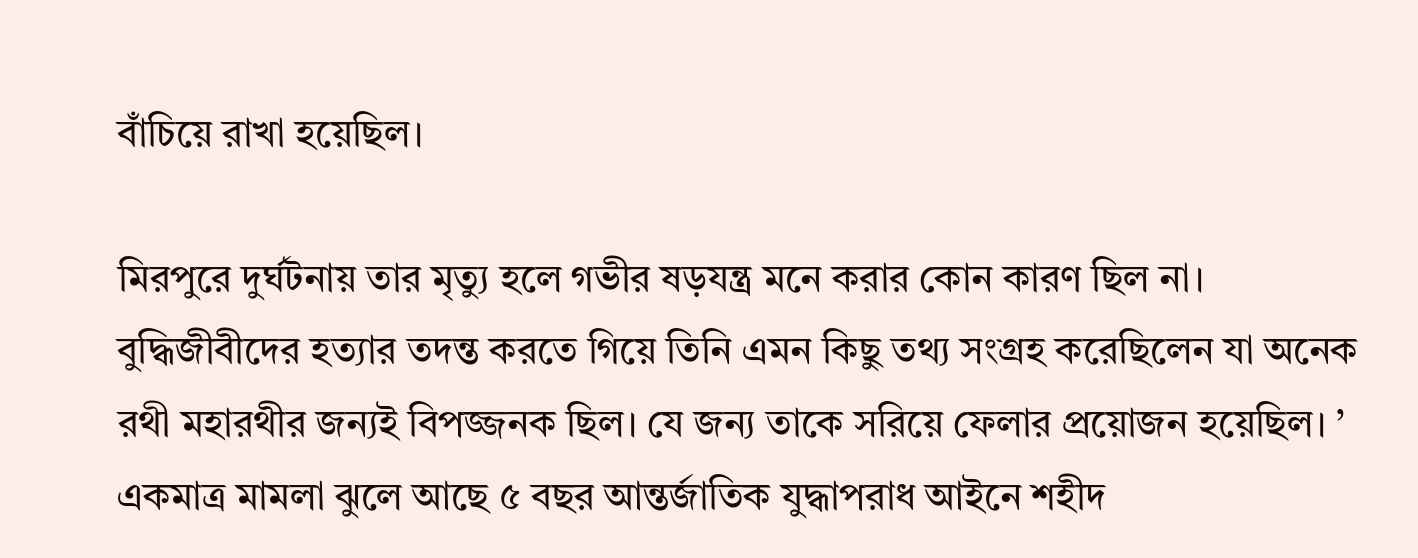বাঁচিয়ে রাখা হয়েছিল।

মিরপুরে দুর্ঘটনায় তার মৃত্যু হলে গভীর ষড়যন্ত্র মনে করার কোন কারণ ছিল না। বুদ্ধিজীবীদের হত্যার তদন্ত করতে গিয়ে তিনি এমন কিছু তথ্য সংগ্রহ করেছিলেন যা অনেক রথী মহারথীর জন্যই বিপজ্জনক ছিল। যে জন্য তাকে সরিয়ে ফেলার প্রয়োজন হয়েছিল। ’ একমাত্র মামলা ঝুলে আছে ৫ বছর আন্তর্জাতিক যুদ্ধাপরাধ আইনে শহীদ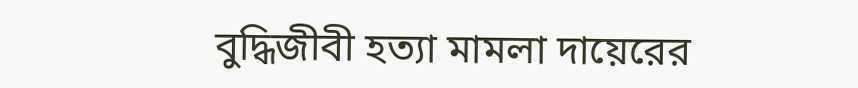বুদ্ধিজীবী হত্যা মামলা দায়েরের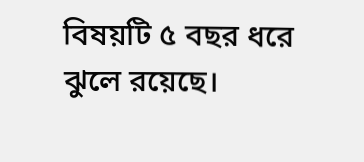বিষয়টি ৫ বছর ধরে ঝুলে রয়েছে।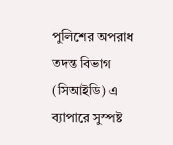পুলিশের অপরাধ তদন্ত বিভাগ (সিআইডি) এ ব্যাপারে সুস্পষ্ট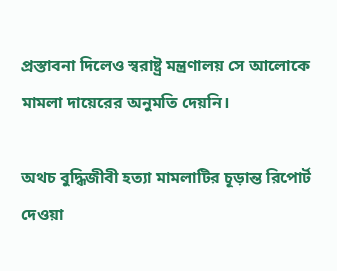প্রস্তাবনা দিলেও স্বরাষ্ট্র মন্ত্রণালয় সে আলোকে মামলা দায়েরের অনুমতি দেয়নি।

অথচ বুদ্ধিজীবী হত্যা মামলাটির চূড়ান্ত রিপোর্ট দেওয়া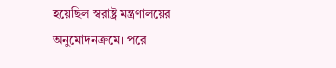হয়েছিল স্বরাষ্ট্র মন্ত্রণালয়ের অনুমোদনক্রমে। পরে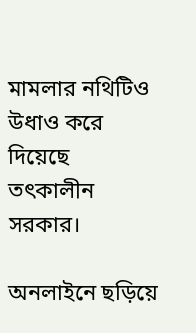মামলার নথিটিও উধাও করে দিয়েছে তৎকালীন সরকার।

অনলাইনে ছড়িয়ে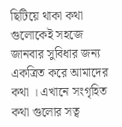ছিটিয়ে থাকা কথা গুলোকেই সহজে জানবার সুবিধার জন্য একত্রিত করে আমাদের কথা । এখানে সংগৃহিত কথা গুলোর সত্ব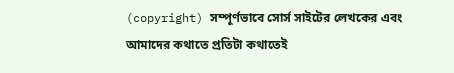(copyright) সম্পূর্ণভাবে সোর্স সাইটের লেখকের এবং আমাদের কথাতে প্রতিটা কথাতেই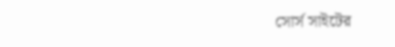সোর্স সাইটের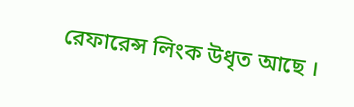রেফারেন্স লিংক উধৃত আছে ।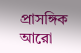প্রাসঙ্গিক আরো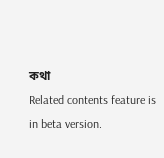কথা
Related contents feature is in beta version.